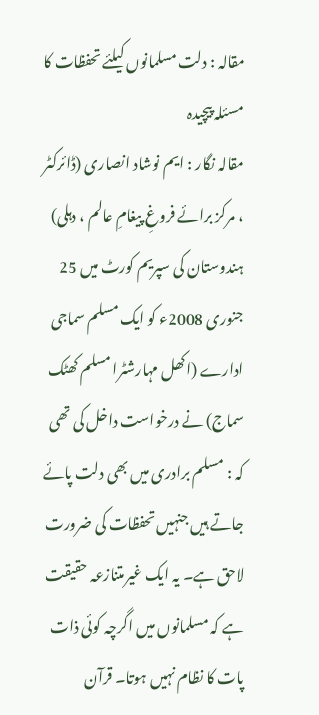مقالہ : دلت مسلمانوں کیلئے تحفظات کا مسئلہ پیچیدہ
مقالہ نگار : ایم نوشاد انصاری (ڈائرکٹر ، مرکز برائے فروغِ پیغامِ عالم ، دہلی) ہندوستان کی سپریم کورٹ میں 25 جنوری 2008ء کو ایک مسلم سماجی ادارے (اکھل مہارشٹرا مسلم کھٹک سماج) نے درخواست داخل کی تھی کہ : مسلم برادری میں بھی دلت پائے جاتے ہیں جنہیں تحفظات کی ضرورت لاحق ہے۔ یہ ایک غیرمتنازعہ حقیقت ہے کہ مسلمانوں میں اگرچہ کوئی ذات پات کا نظام نہیں ہوتا۔ قرآن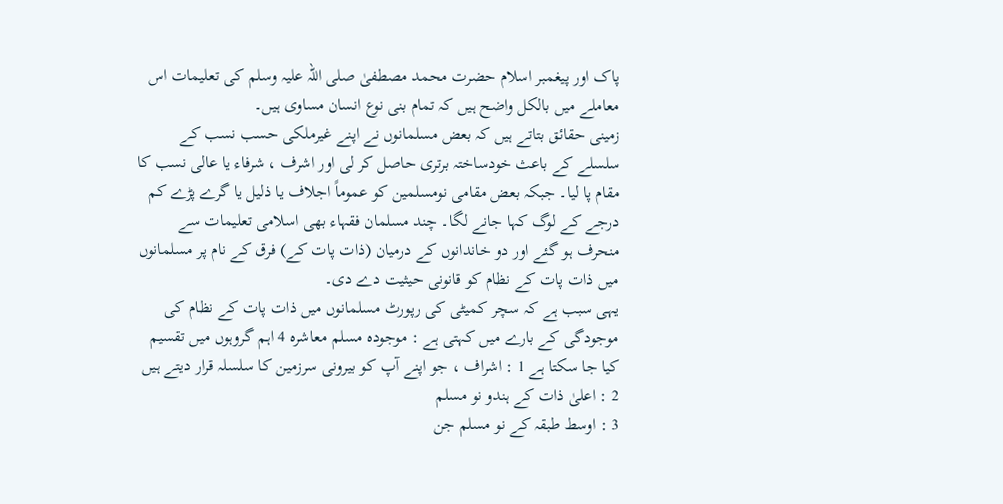پاک اور پیغمبر اسلام حضرت محمد مصطفیٰ صلی اللہ علیہ وسلم کی تعلیمات اس معاملے میں بالکل واضح ہیں کہ تمام بنی نوع انسان مساوی ہیں۔
زمینی حقائق بتاتے ہیں کہ بعض مسلمانوں نے اپنے غیرملکی حسب نسب کے سلسلے کے باعث خودساختہ برتری حاصل کر لی اور اشرف ، شرفاء یا عالی نسب کا مقام پا لیا۔ جبکہ بعض مقامی نومسلمین کو عموماً اجلاف یا ذلیل یا گرے پڑے کم درجے کے لوگ کہا جانے لگا۔ چند مسلمان فقہاء بھی اسلامی تعلیمات سے منحرف ہو گئے اور دو خاندانوں کے درمیان (ذات پات کے) فرق کے نام پر مسلمانوں میں ذات پات کے نظام کو قانونی حیثیت دے دی۔
یہی سبب ہے کہ سچر کمیٹی کی رپورٹ مسلمانوں میں ذات پات کے نظام کی موجودگی کے بارے میں کہتی ہے : موجودہ مسلم معاشرہ 4 اہم گروہوں میں تقسیم کیا جا سکتا ہے 1 : اشراف ، جو اپنے آپ کو بیرونی سرزمین کا سلسلہ قرار دیتے ہیں
2 : اعلیٰ ذات کے ہندو نو مسلم
3 : اوسط طبقہ کے نو مسلم جن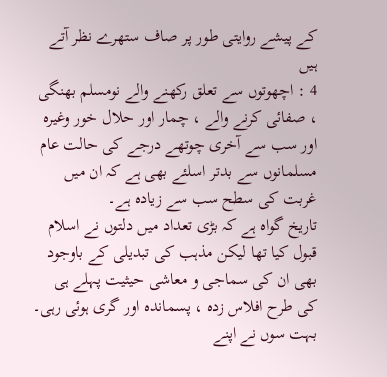کے پیشے روایتی طور پر صاف ستھرے نظر آتے ہیں
4 : اچھوتوں سے تعلق رکھنے والے نومسلم بھنگی ، صفائی کرنے والے ، چمار اور حلال خور وغیرہ
اور سب سے آخری چوتھے درجے کی حالت عام مسلمانوں سے بدتر اسلئے بھی ہے کہ ان میں غربت کی سطح سب سے زیادہ ہے۔
تاریخ گواہ ہے کہ بڑی تعداد میں دلتوں نے اسلام قبول کیا تھا لیکن مذہب کی تبدیلی کے باوجود بھی ان کی سماجی و معاشی حیثیت پہلے ہی کی طرح افلاس زدہ ، پسماندہ اور گری ہوئی رہی۔
بہت سوں نے اپنے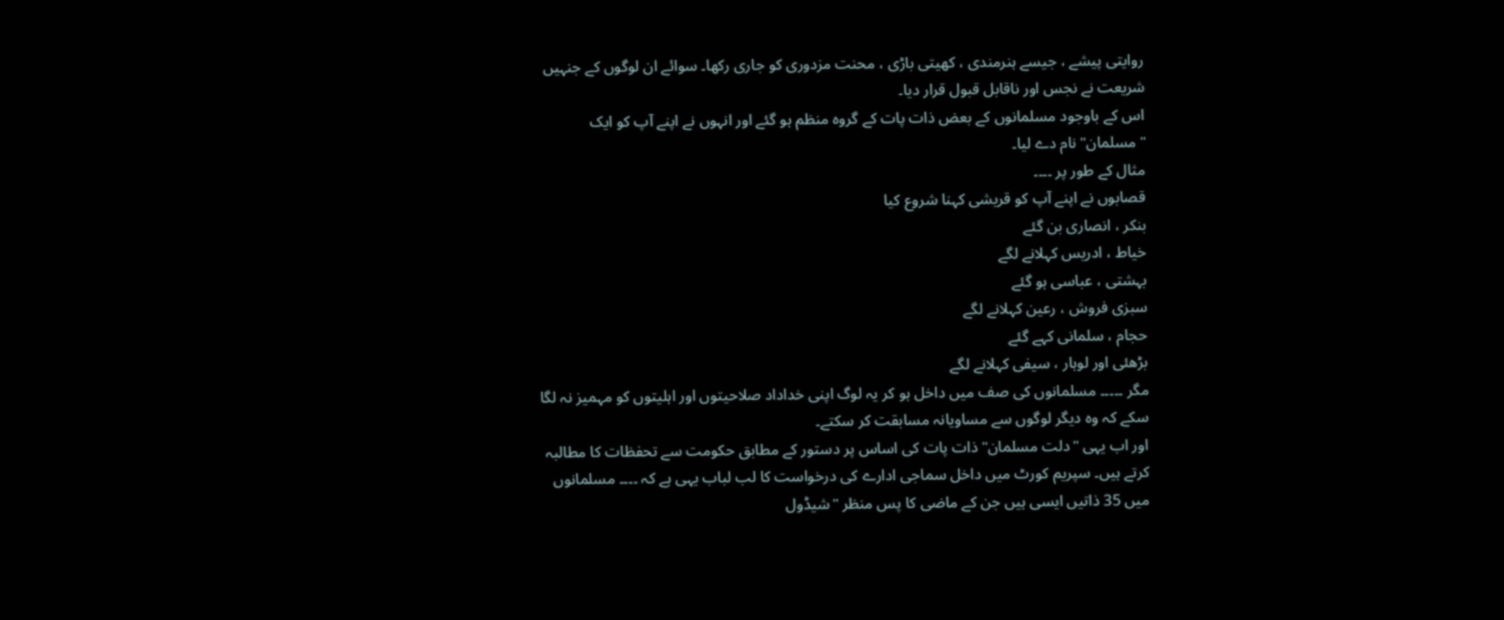روایتی پیشے ، جیسے ہنرمندی ، کھیتی باڑی ، محنت مزدوری کو جاری رکھا۔ سوائے ان لوگوں کے جنہیں شریعت نے نجس اور ناقابل قبول قرار دیا۔
اس کے باوجود مسلمانوں کے بعض ذات پات کے گروہ منظم ہو گئے اور انہوں نے اپنے آپ کو ایک "مسلمان" نام دے لیا۔
مثال کے طور پر ۔۔۔۔
قصابوں نے اپنے آپ کو قریشی کہنا شروع کیا
بنکر ، انصاری بن گئے
خیاط ، ادریس کہلانے لگے
بہشتی ، عباسی ہو گئے
سبزی فروش ، رعین کہلانے لگے
حجام ، سلمانی کہے گئے
بڑھئی اور لوہار ، سیفی کہلانے لگے
مگر ۔۔۔۔۔ مسلمانوں کی صف میں داخل ہو کر یہ لوگ اپنی خداداد صلاحیتوں اور اہلیتوں کو مہمیز نہ لگا سکے کہ وہ دیگر لوگوں سے مساویانہ مسابقت کر سکتے۔
اور اب یہی "دلت مسلمان" ذات پات کی اساس پر دستور کے مطابق حکومت سے تحفظات کا مطالبہ کرتے ہیں۔ سپریم کورٹ میں داخل سماجی ادارے کی درخواست کا لب لباب یہی ہے کہ ۔۔۔۔ مسلمانوں میں 35 ذاتیں ایسی ہیں جن کے ماضی کا پس منظر "شیڈول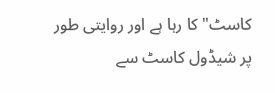کاسٹ" کا رہا ہے اور روایتی طور پر شیڈول کاسٹ سے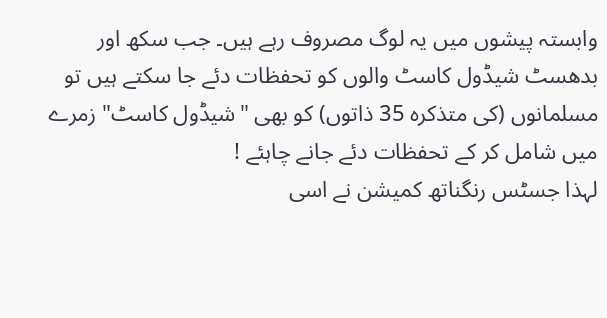وابستہ پیشوں میں یہ لوگ مصروف رہے ہیں۔ جب سکھ اور بدھسٹ شیڈول کاسٹ والوں کو تحفظات دئے جا سکتے ہیں تو مسلمانوں (کی متذکرہ 35 ذاتوں) کو بھی "شیڈول کاسٹ" زمرے میں شامل کر کے تحفظات دئے جانے چاہئے !
لہذا جسٹس رنگناتھ کمیشن نے اسی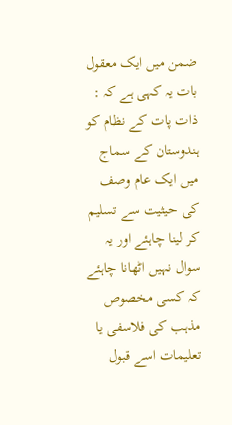ضمن میں ایک معقول بات یہ کہی ہے کہ : ذات پات کے نظام کو ہندوستان کے سماج میں ایک عام وصف کی حیثیت سے تسلیم کر لینا چاہئے اور یہ سوال نہیں اٹھانا چاہئے کہ کسی مخصوص مذہب کی فلاسفی یا تعلیمات اسے قبول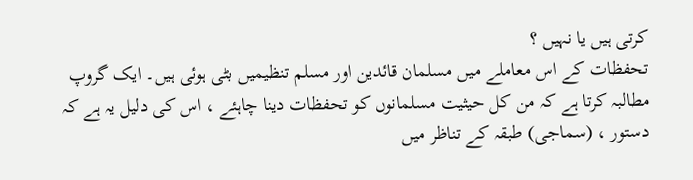کرتی ہیں یا نہیں ؟
تحفظات کے اس معاملے میں مسلمان قائدین اور مسلم تنظیمیں بٹی ہوئی ہیں۔ ایک گروپ مطالبہ کرتا ہے کہ من کل حیثیت مسلمانوں کو تحفظات دینا چاہئے ، اس کی دلیل یہ ہے کہ دستور ، (سماجی) طبقہ کے تناظر میں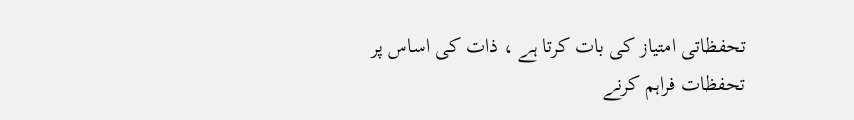تحفظاتی امتیاز کی بات کرتا ہے ، ذات کی اساس پر تحفظات فراہم کرنے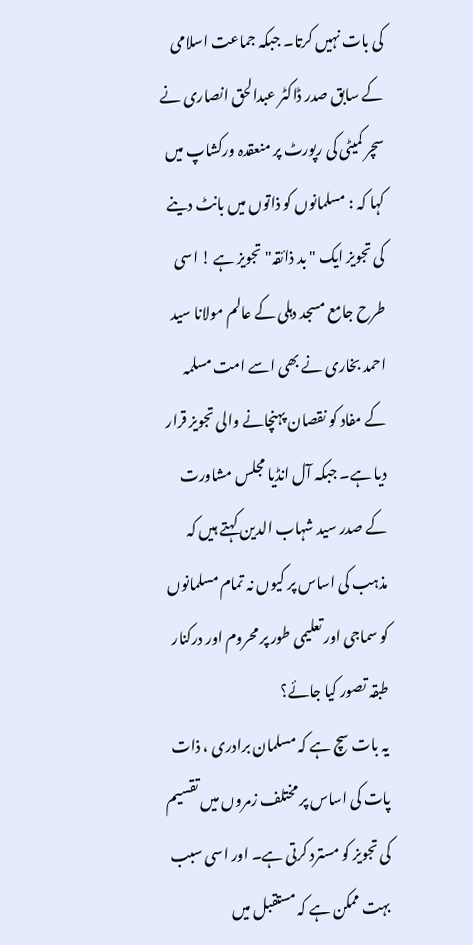کی بات نہیں کرتا۔ جبکہ جماعت اسلامی کے سابق صدر ڈاکٹر عبدالحق انصاری نے سچر کمیٹی کی رپورٹ پر منعقدہ ورکشاپ میں کہا کہ : مسلمانوں کو ذاتوں میں بانٹ دینے کی تجویز ایک "بد ذائقہ" تجویز ہے ! اسی طرح جامع مسجد دہلی کے عالم مولانا سید احمد بخاری نے بھی اسے امت مسلمہ کے مفاد کو نقصان پہنچانے والی تجویز قرار دیا ہے۔ جبکہ آل انڈیا مجلس مشاورت کے صدر سید شہاب الدین کہتے ہیں کہ مذہب کی اساس پر کیوں نہ تمام مسلمانوں کو سماجی اور تعلیمی طور پر محروم اور درکنار طبقہ تصور کیا جائے؟
یہ بات سچ ہے کہ مسلمان برادری ، ذات پات کی اساس پر مختلف زمروں میں تقسیم کی تجویز کو مسترد کرتی ہے۔ اور اسی سبب بہت ممکن ہے کہ مستقبل میں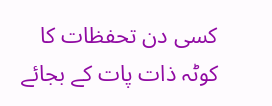کسی دن تحفظات کا کوٹہ ذات پات کے بجائے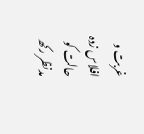غربت و افلاس زدہ حالت کو مدنظر رکھ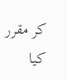کر مقرر کیا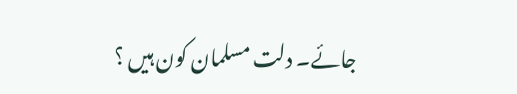جائے۔ دلت مسلمان کون ہیں ؟